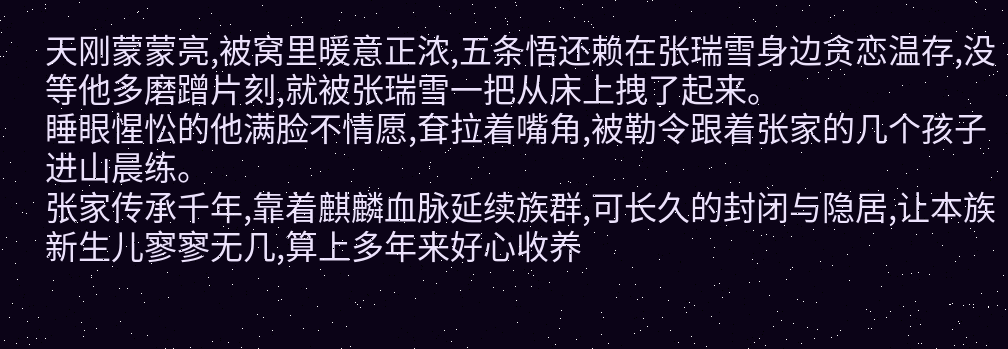天刚蒙蒙亮,被窝里暖意正浓,五条悟还赖在张瑞雪身边贪恋温存,没等他多磨蹭片刻,就被张瑞雪一把从床上拽了起来。
睡眼惺忪的他满脸不情愿,耷拉着嘴角,被勒令跟着张家的几个孩子进山晨练。
张家传承千年,靠着麒麟血脉延续族群,可长久的封闭与隐居,让本族新生儿寥寥无几,算上多年来好心收养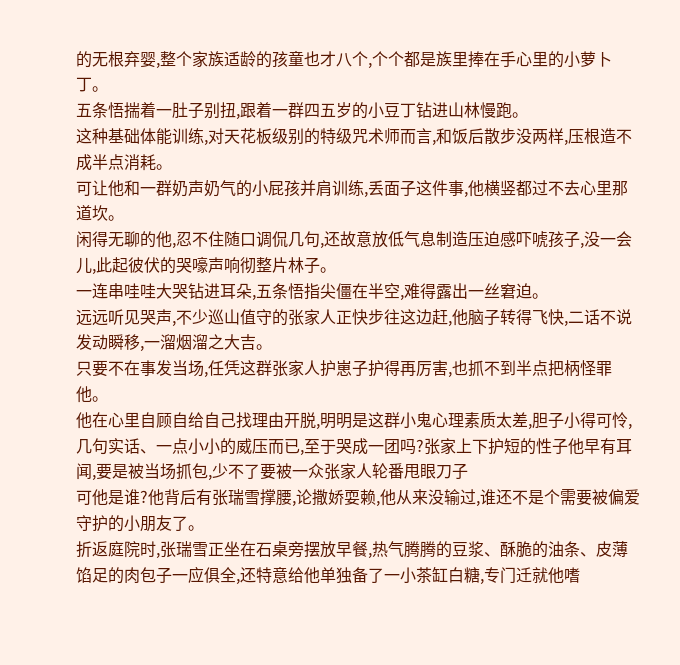的无根弃婴,整个家族适龄的孩童也才八个,个个都是族里捧在手心里的小萝卜丁。
五条悟揣着一肚子别扭,跟着一群四五岁的小豆丁钻进山林慢跑。
这种基础体能训练,对天花板级别的特级咒术师而言,和饭后散步没两样,压根造不成半点消耗。
可让他和一群奶声奶气的小屁孩并肩训练,丢面子这件事,他横竖都过不去心里那道坎。
闲得无聊的他,忍不住随口调侃几句,还故意放低气息制造压迫感吓唬孩子,没一会儿,此起彼伏的哭嚎声响彻整片林子。
一连串哇哇大哭钻进耳朵,五条悟指尖僵在半空,难得露出一丝窘迫。
远远听见哭声,不少巡山值守的张家人正快步往这边赶,他脑子转得飞快,二话不说发动瞬移,一溜烟溜之大吉。
只要不在事发当场,任凭这群张家人护崽子护得再厉害,也抓不到半点把柄怪罪他。
他在心里自顾自给自己找理由开脱,明明是这群小鬼心理素质太差,胆子小得可怜,几句实话、一点小小的威压而已,至于哭成一团吗?张家上下护短的性子他早有耳闻,要是被当场抓包,少不了要被一众张家人轮番甩眼刀子
可他是谁?他背后有张瑞雪撑腰,论撒娇耍赖,他从来没输过,谁还不是个需要被偏爱守护的小朋友了。
折返庭院时,张瑞雪正坐在石桌旁摆放早餐,热气腾腾的豆浆、酥脆的油条、皮薄馅足的肉包子一应俱全,还特意给他单独备了一小茶缸白糖,专门迁就他嗜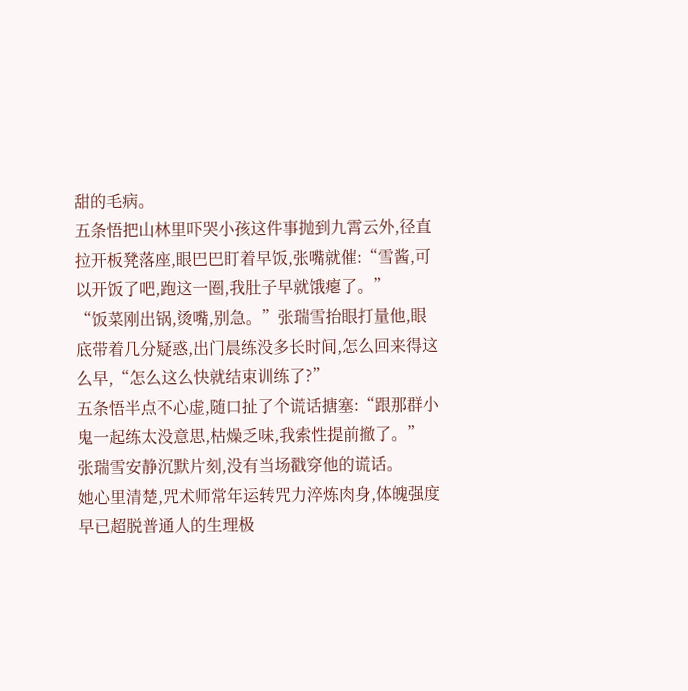甜的毛病。
五条悟把山林里吓哭小孩这件事抛到九霄云外,径直拉开板凳落座,眼巴巴盯着早饭,张嘴就催:“雪酱,可以开饭了吧,跑这一圈,我肚子早就饿瘪了。”
“饭菜刚出锅,烫嘴,别急。”张瑞雪抬眼打量他,眼底带着几分疑惑,出门晨练没多长时间,怎么回来得这么早,“怎么这么快就结束训练了?”
五条悟半点不心虚,随口扯了个谎话搪塞:“跟那群小鬼一起练太没意思,枯燥乏味,我索性提前撤了。”
张瑞雪安静沉默片刻,没有当场戳穿他的谎话。
她心里清楚,咒术师常年运转咒力淬炼肉身,体魄强度早已超脱普通人的生理极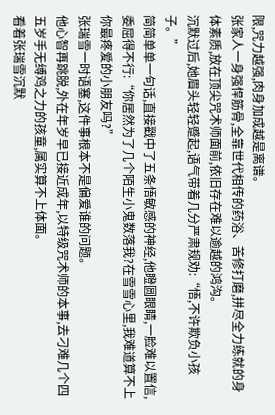限,咒力越强,肉身加成越是离谱。
张家人一身强悍筋骨,全靠世代相传的药浴、苦修打磨,拼尽全力练就的身体素质,放在顶尖咒术师面前,依旧存在难以逾越的鸿沟。
沉默过后,她眉头轻轻蹙起,语气带着几分严肃规劝:“悟,不许欺负小孩子。”
简简单单一句话,直接戳中了五条悟敏感的神经,他瞪圆眼睛,一脸难以置信,委屈得不行:“你居然为了几个陌生小鬼数落我?在雪雪心里,我难道算不上你最疼爱的小朋友吗?”
张瑞雪一时语塞,这件事根本不是偏爱谁的问题。
他心智再跳脱,外在年岁早已接近成年,以特级咒术师的本事,去刁难几个四五岁手无缚鸡之力的孩童,属实算不上体面。
看着张瑞雪沉默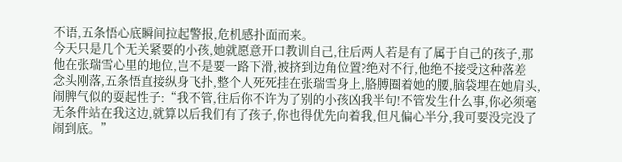不语,五条悟心底瞬间拉起警报,危机感扑面而来。
今天只是几个无关紧要的小孩,她就愿意开口教训自己,往后两人若是有了属于自己的孩子,那他在张瑞雪心里的地位,岂不是要一路下滑,被挤到边角位置?绝对不行,他绝不接受这种落差
念头刚落,五条悟直接纵身飞扑,整个人死死挂在张瑞雪身上,胳膊圈着她的腰,脑袋埋在她肩头,闹脾气似的耍起性子:“我不管,往后你不许为了别的小孩凶我半句!不管发生什么事,你必须毫无条件站在我这边,就算以后我们有了孩子,你也得优先向着我,但凡偏心半分,我可要没完没了闹到底。”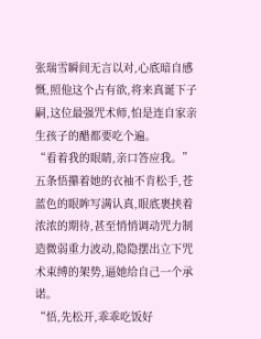张瑞雪瞬间无言以对,心底暗自感慨,照他这个占有欲,将来真诞下子嗣,这位最强咒术师,怕是连自家亲生孩子的醋都要吃个遍。
“看着我的眼睛,亲口答应我。”五条悟攥着她的衣袖不肯松手,苍蓝色的眼眸写满认真,眼底裹挟着浓浓的期待,甚至悄悄调动咒力制造微弱重力波动,隐隐摆出立下咒术束缚的架势,逼她给自己一个承诺。
“悟,先松开,乖乖吃饭好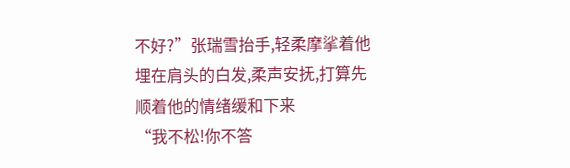不好?”张瑞雪抬手,轻柔摩挲着他埋在肩头的白发,柔声安抚,打算先顺着他的情绪缓和下来
“我不松!你不答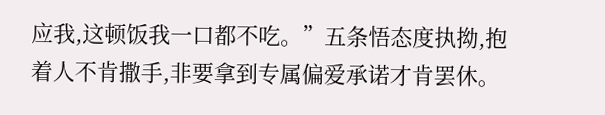应我,这顿饭我一口都不吃。”五条悟态度执拗,抱着人不肯撒手,非要拿到专属偏爱承诺才肯罢休。